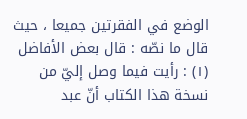الوضع في الفقرتين جميعا ، حيث قال ما نصّه : قال بعض الأفاضل (١) : رأيت فيما وصل إليّ من نسخة هذا الكتاب أنّ عبد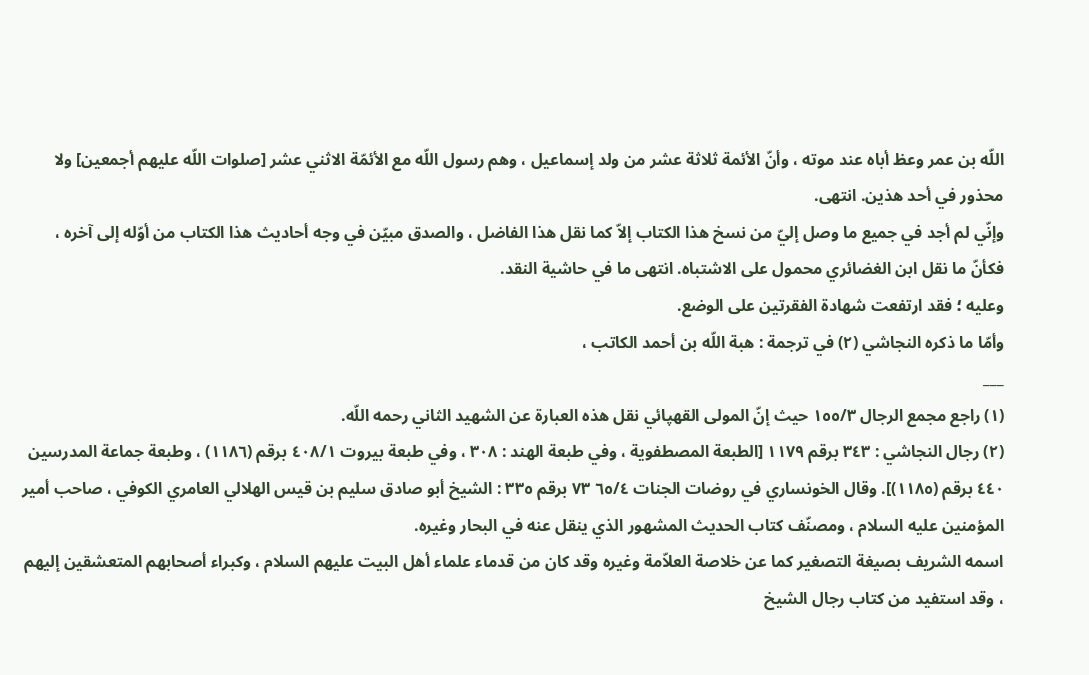اللّه بن عمر وعظ أباه عند موته ، وأنّ الأئمة ثلاثة عشر من ولد إسماعيل ، وهم رسول اللّه مع الأئمّة الاثني عشر [صلوات اللّه عليهم أجمعين] ولا محذور في أحد هذين. انتهى.
وإنّي لم أجد في جميع ما وصل إليّ من نسخ هذا الكتاب إلاّ كما نقل هذا الفاضل ، والصدق مبيّن في وجه أحاديث هذا الكتاب من أوّله إلى آخره ، فكأنّ ما نقل ابن الغضائري محمول على الاشتباه. انتهى ما في حاشية النقد.
وعليه ؛ فقد ارتفعت شهادة الفقرتين على الوضع.
وأمّا ما ذكره النجاشي (٢) في ترجمة : هبة اللّه بن أحمد الكاتب ،
___
(١) راجع مجمع الرجال ١٥٥/٣ حيث إنّ المولى القهپائي نقل هذه العبارة عن الشهيد الثاني رحمه اللّه.
(٢) رجال النجاشي : ٣٤٣ برقم ١١٧٩ [الطبعة المصطفوية ، وفي طبعة الهند : ٣٠٨ ، وفي طبعة بيروت ٤٠٨/١ برقم (١١٨٦) ، وطبعة جماعة المدرسين ٤٤٠ برقم (١١٨٥)]. وقال الخونساري في روضات الجنات ٦٥/٤ ٧٣ برقم ٣٣٥ : الشيخ أبو صادق سليم بن قيس الهلالي العامري الكوفي ، صاحب أمير المؤمنين عليه السلام ، ومصنّف كتاب الحديث المشهور الذي ينقل عنه في البحار وغيره.
اسمه الشريف بصيغة التصغير كما عن خلاصة العلاّمة وغيره وقد كان من قدماء علماء أهل البيت عليهم السلام ، وكبراء أصحابهم المتعشقين إليهم ، وقد استفيد من كتاب رجال الشيخ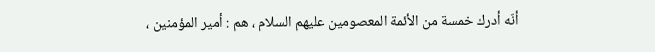أنّه أدرك خمسة من الأئمة المعصومين عليهم السلام ، هم : أمير المؤمنين ،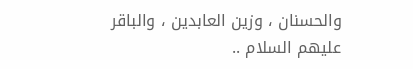والحسنان ، وزين العابدين ، والباقر عليهم السلام ..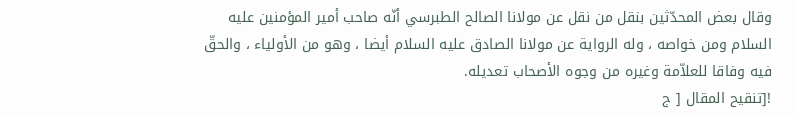وقال بعض المحدّثين بنقل من نقل عن مولانا الصالح الطبرسي أنّه صاحب أمير المؤمنين عليه السلام ومن خواصه ، وله الرواية عن مولانا الصادق عليه السلام أيضا ، وهو من الأولياء ، والحقّ فيه وفاقا للعلاّمة وغيره من وجوه الأصحاب تعديله.
![تنقيح المقال [ ج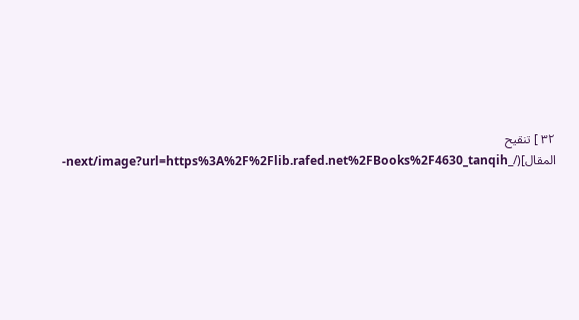٣٢ ] تنقيح المقال](/_next/image?url=https%3A%2F%2Flib.rafed.net%2FBooks%2F4630_tanqih-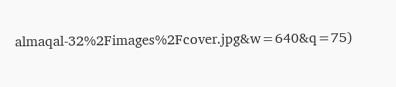almaqal-32%2Fimages%2Fcover.jpg&w=640&q=75)